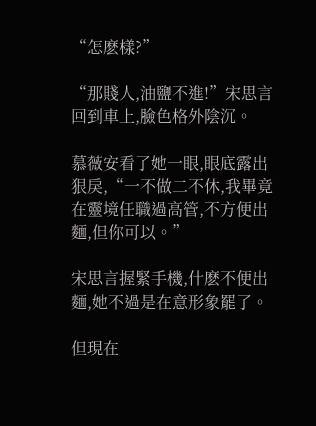“怎麽樣?”

“那賤人,油鹽不進!”宋思言回到車上,臉色格外陰沉。

慕薇安看了她一眼,眼底露出狠戾,“一不做二不休,我畢竟在靈境任職過高管,不方便出麵,但你可以。”

宋思言握緊手機,什麽不便出麵,她不過是在意形象罷了。

但現在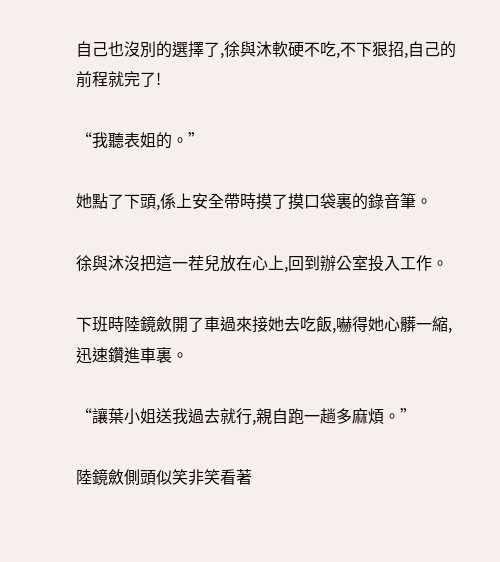自己也沒別的選擇了,徐與沐軟硬不吃,不下狠招,自己的前程就完了!

“我聽表姐的。”

她點了下頭,係上安全帶時摸了摸口袋裏的錄音筆。

徐與沐沒把這一茬兒放在心上,回到辦公室投入工作。

下班時陸鏡斂開了車過來接她去吃飯,嚇得她心髒一縮,迅速鑽進車裏。

“讓葉小姐送我過去就行,親自跑一趟多麻煩。”

陸鏡斂側頭似笑非笑看著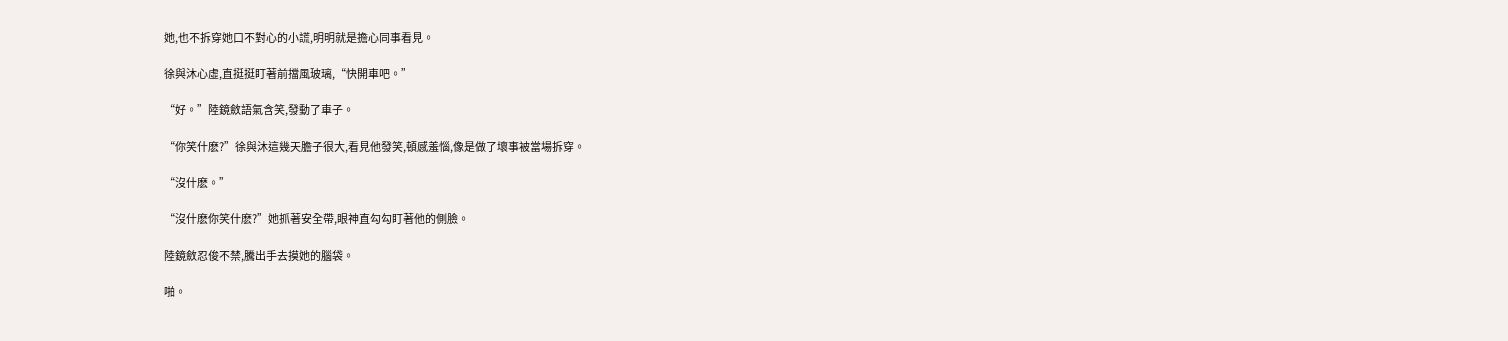她,也不拆穿她口不對心的小謊,明明就是擔心同事看見。

徐與沐心虛,直挺挺盯著前擋風玻璃,“快開車吧。”

“好。”陸鏡斂語氣含笑,發動了車子。

“你笑什麽?”徐與沐這幾天膽子很大,看見他發笑,頓感羞惱,像是做了壞事被當場拆穿。

“沒什麽。”

“沒什麽你笑什麽?”她抓著安全帶,眼神直勾勾盯著他的側臉。

陸鏡斂忍俊不禁,騰出手去摸她的腦袋。

啪。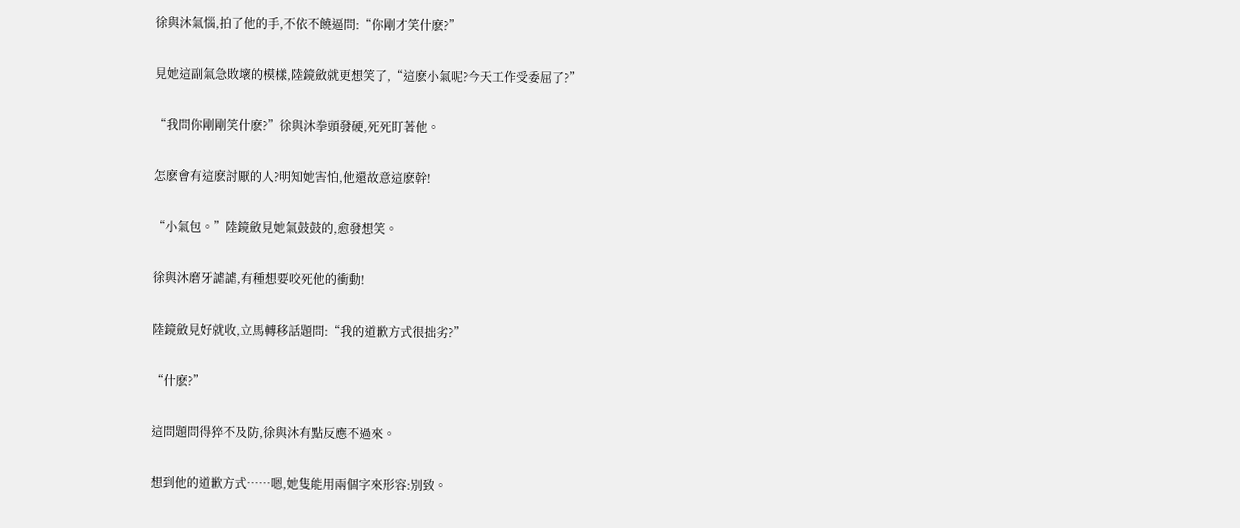徐與沐氣惱,拍了他的手,不依不饒逼問:“你剛才笑什麽?”

見她這副氣急敗壞的模樣,陸鏡斂就更想笑了,“這麽小氣呢?今天工作受委屈了?”

“我問你剛剛笑什麽?”徐與沐拳頭發硬,死死盯著他。

怎麽會有這麽討厭的人?明知她害怕,他還故意這麽幹!

“小氣包。”陸鏡斂見她氣鼓鼓的,愈發想笑。

徐與沐磨牙謔謔,有種想要咬死他的衝動!

陸鏡斂見好就收,立馬轉移話題問:“我的道歉方式很拙劣?”

“什麽?”

這問題問得猝不及防,徐與沐有點反應不過來。

想到他的道歉方式……嗯,她隻能用兩個字來形容:別致。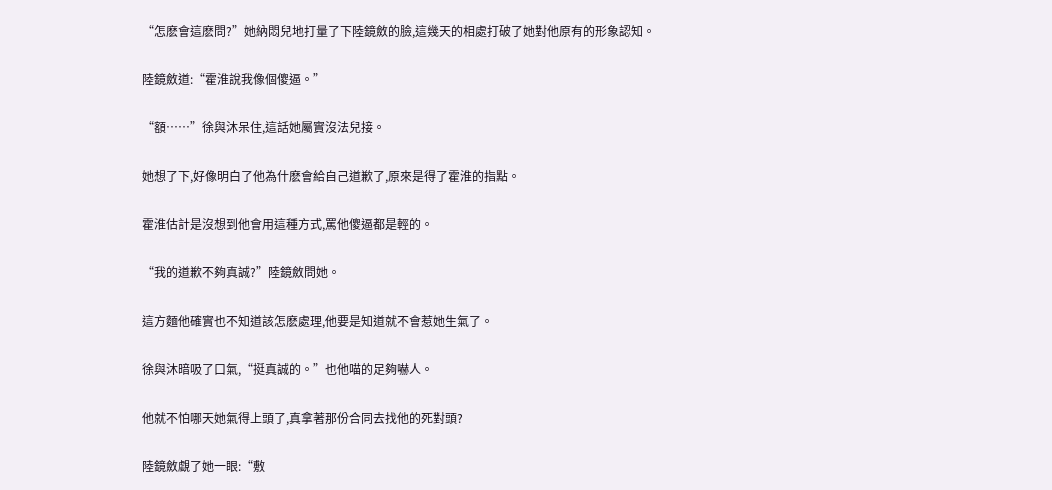“怎麽會這麽問?”她納悶兒地打量了下陸鏡斂的臉,這幾天的相處打破了她對他原有的形象認知。

陸鏡斂道:“霍淮說我像個傻逼。”

“額……”徐與沐呆住,這話她屬實沒法兒接。

她想了下,好像明白了他為什麽會給自己道歉了,原來是得了霍淮的指點。

霍淮估計是沒想到他會用這種方式,罵他傻逼都是輕的。

“我的道歉不夠真誠?”陸鏡斂問她。

這方麵他確實也不知道該怎麽處理,他要是知道就不會惹她生氣了。

徐與沐暗吸了口氣,“挺真誠的。”也他喵的足夠嚇人。

他就不怕哪天她氣得上頭了,真拿著那份合同去找他的死對頭?

陸鏡斂覷了她一眼:“敷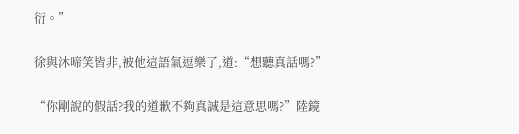衍。”

徐與沐啼笑皆非,被他這語氣逗樂了,道:“想聽真話嗎?”

“你剛說的假話?我的道歉不夠真誠是這意思嗎?”陸鏡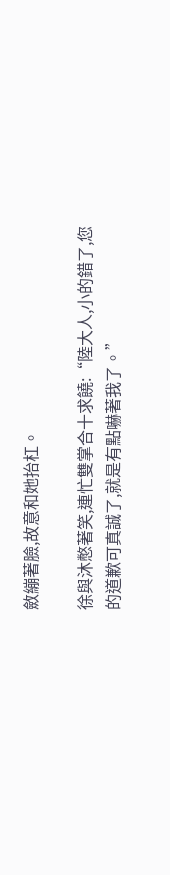斂繃著臉,故意和她抬杠。

徐與沐憋著笑,連忙雙掌合十求饒:“陸大人,小的錯了,您的道歉可真誠了,就是有點嚇著我了。”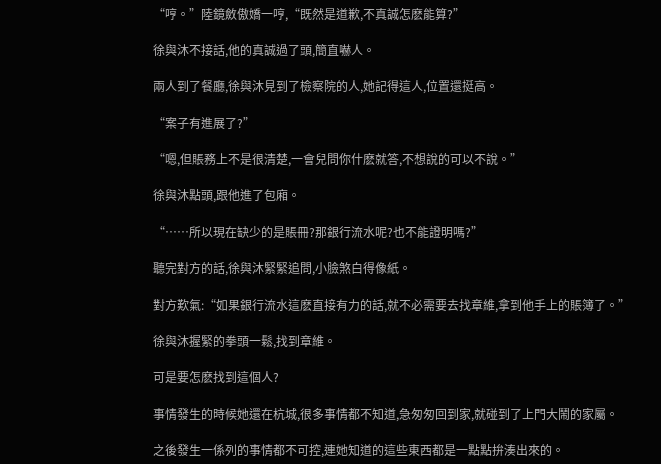“哼。”陸鏡斂傲嬌一哼,“既然是道歉,不真誠怎麽能算?”

徐與沐不接話,他的真誠過了頭,簡直嚇人。

兩人到了餐廳,徐與沐見到了檢察院的人,她記得這人,位置還挺高。

“案子有進展了?”

“嗯,但賬務上不是很清楚,一會兒問你什麽就答,不想說的可以不說。”

徐與沐點頭,跟他進了包廂。

“……所以現在缺少的是賬冊?那銀行流水呢?也不能證明嗎?”

聽完對方的話,徐與沐緊緊追問,小臉煞白得像紙。

對方歎氣:“如果銀行流水這麽直接有力的話,就不必需要去找章維,拿到他手上的賬簿了。”

徐與沐握緊的拳頭一鬆,找到章維。

可是要怎麽找到這個人?

事情發生的時候她還在杭城,很多事情都不知道,急匆匆回到家,就碰到了上門大鬧的家屬。

之後發生一係列的事情都不可控,連她知道的這些東西都是一點點拚湊出來的。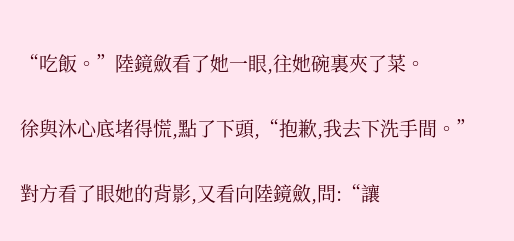“吃飯。”陸鏡斂看了她一眼,往她碗裏夾了菜。

徐與沐心底堵得慌,點了下頭,“抱歉,我去下洗手間。”

對方看了眼她的背影,又看向陸鏡斂,問:“讓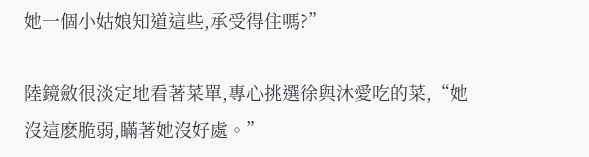她一個小姑娘知道這些,承受得住嗎?”

陸鏡斂很淡定地看著菜單,專心挑選徐與沐愛吃的菜,“她沒這麽脆弱,瞞著她沒好處。”